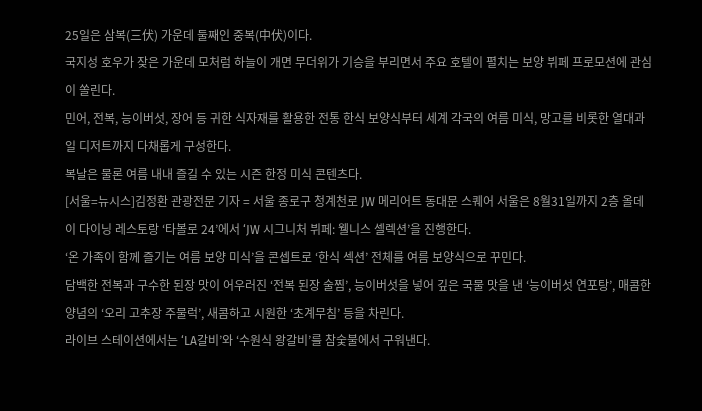25일은 삼복(三伏) 가운데 둘째인 중복(中伏)이다.
국지성 호우가 잦은 가운데 모처럼 하늘이 개면 무더위가 기승을 부리면서 주요 호텔이 펼치는 보양 뷔페 프로모션에 관심이 쏠린다.
민어, 전복, 능이버섯, 장어 등 귀한 식자재를 활용한 전통 한식 보양식부터 세계 각국의 여름 미식, 망고를 비롯한 열대과일 디저트까지 다채롭게 구성한다.
복날은 물론 여름 내내 즐길 수 있는 시즌 한정 미식 콘텐츠다.
[서울=뉴시스]김정환 관광전문 기자 = 서울 종로구 청계천로 JW 메리어트 동대문 스퀘어 서울은 8월31일까지 2층 올데이 다이닝 레스토랑 ‘타볼로 24’에서 ‘JW 시그니처 뷔페: 웰니스 셀렉션’을 진행한다.
‘온 가족이 함께 즐기는 여름 보양 미식’을 콘셉트로 ‘한식 섹션’ 전체를 여름 보양식으로 꾸민다.
담백한 전복과 구수한 된장 맛이 어우러진 ‘전복 된장 술찜’, 능이버섯을 넣어 깊은 국물 맛을 낸 ‘능이버섯 연포탕’, 매콤한 양념의 ‘오리 고추장 주물럭’, 새콤하고 시원한 ‘초계무침’ 등을 차린다.
라이브 스테이션에서는 ‘LA갈비’와 ‘수원식 왕갈비’를 참숯불에서 구워낸다.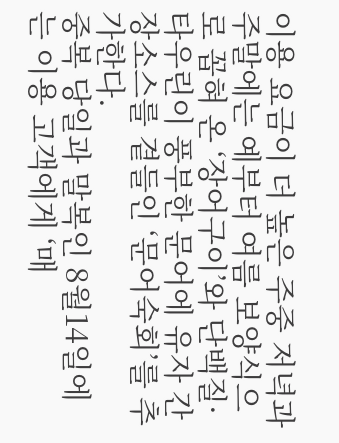이용 요금이 더 높은 주중 저녁과 주말에는 예부터 여름 보양식으로 꼽혀 온 ‘장어구이’와 단백질·타우린이 풍부한 문어에 유자 간장소스를 곁들인 ‘문어숙회’를 추가한다.
중복 당일과 말복인 8월14일에는 이용 고객에게 ‘매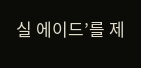실 에이드’를 제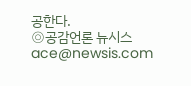공한다.
◎공감언론 뉴시스 ace@newsis.com